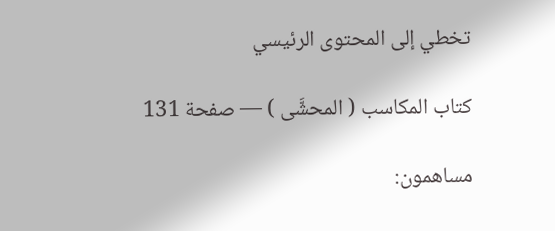تخطي إلى المحتوى الرئيسي

كتاب المكاسب ( المحشَّى ) — صفحة 131

مساهمون: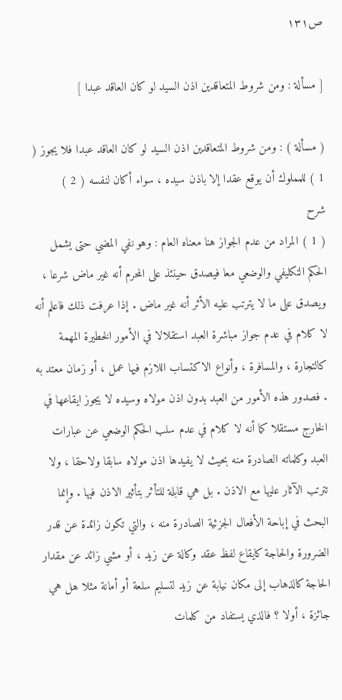ص١٣١

[ مسألة : ومن شروط المتعاقدين اذن السيد لو كان العاقد عبدا ]

( مسألة ) : ومن شروط المتعاقدين اذن السيد لو كان العاقد عبدا فلا يجوز ( 1 ) للمملوك أن يوقع عقدا إلا باذن سيده ، سواء أكان لنفسه ( 2 )
شرح
( 1 ) المراد من عدم الجواز هنا معناه العام : وهو نفي المضي حتى يشمل الحكم التكليفي والوضعي معا فيصدق حينئذ على المحرم أنه غير ماض شرعا ، ويصدق على ما لا يترتب عليه الأثر أنه غير ماض . إذا عرفت ذلك فاعلم أنه لا كلام في عدم جواز مباشرة العبد استقلالا في الأمور الخطيرة المهمة كالتجارة ، والمسافرة ، وأنواع الاكتساب اللازم فيها عمل ، أو زمان معتد به . فصدور هذه الأمور من العبد بدون اذن مولاه وسيده لا يجوز ايقاعها في الخارج مستقلا كما أنه لا كلام في عدم سلب الحكم الوضعي عن عبارات العبد وكلماته الصادرة منه بحيث لا يفيدها اذن مولاه سابقا ولاحقا ، ولا تترتب الآثار عليها مع الاذن . بل هي قابلة للتأثر بتأثير الاذن فيها . وإنما البحث في إباحة الأفعال الجزئية الصادرة منه ، والتي تكون زائدة عن قدر الضرورة والحاجة كايقاع لفظ عقد وكالة عن زيد ، أو مشي زائد عن مقدار الحاجة كالذهاب إلى مكان نيابة عن زيد لتسليم سلعة أو أمانة مثلا هل هي جائزة ، أولا ؟ فالذي يستفاد من كلمات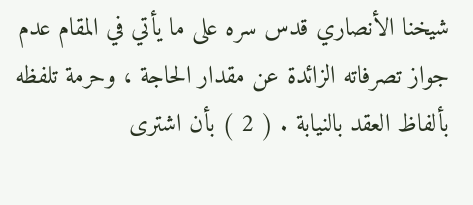شيخنا الأنصاري قدس سره على ما يأتي في المقام عدم جواز تصرفاته الزائدة عن مقدار الحاجة ، وحرمة تلفظه بألفاظ العقد بالنيابة . ( 2 ) بأن اشترى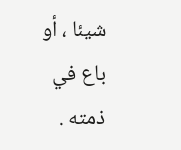شيئا ، أو باع في ذمته .